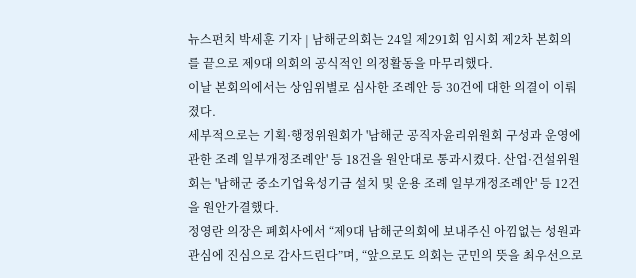뉴스펀치 박세훈 기자 | 남해군의회는 24일 제291회 임시회 제2차 본회의를 끝으로 제9대 의회의 공식적인 의정활동을 마무리했다.
이날 본회의에서는 상임위별로 심사한 조례안 등 30건에 대한 의결이 이뤄졌다.
세부적으로는 기획·행정위원회가 '남해군 공직자윤리위원회 구성과 운영에 관한 조례 일부개정조례안' 등 18건을 원안대로 통과시켰다. 산업·건설위원회는 '남해군 중소기업육성기금 설치 및 운용 조례 일부개정조례안' 등 12건을 원안가결했다.
정영란 의장은 폐회사에서 “제9대 남해군의회에 보내주신 아낌없는 성원과 관심에 진심으로 감사드린다”며, “앞으로도 의회는 군민의 뜻을 최우선으로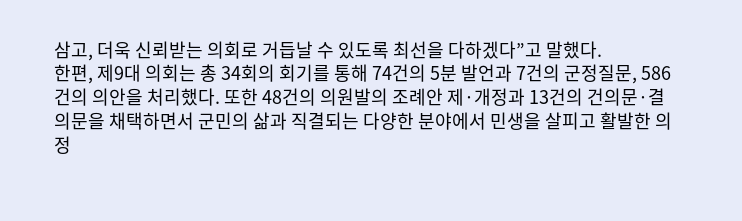삼고, 더욱 신뢰받는 의회로 거듭날 수 있도록 최선을 다하겠다”고 말했다.
한편, 제9대 의회는 총 34회의 회기를 통해 74건의 5분 발언과 7건의 군정질문, 586건의 의안을 처리했다. 또한 48건의 의원발의 조례안 제·개정과 13건의 건의문·결의문을 채택하면서 군민의 삶과 직결되는 다양한 분야에서 민생을 살피고 활발한 의정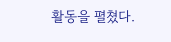활동을 펼쳤다.